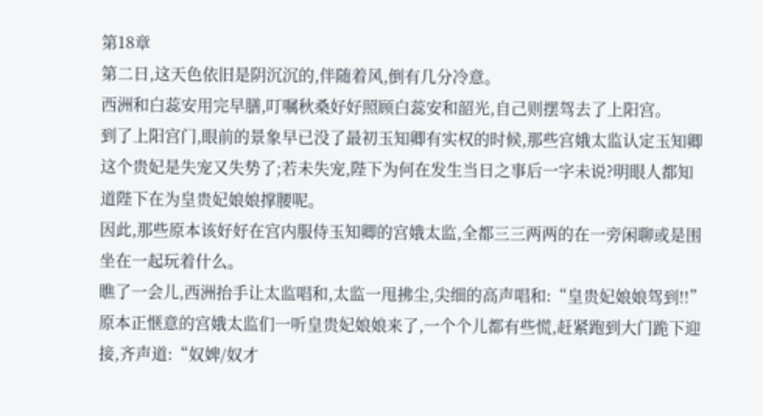第18章
第二日,这天色依旧是阴沉沉的,伴随着风,倒有几分冷意。
西洲和白蕊安用完早膳,叮嘱秋桑好好照顾白蕊安和韶光,自己则摆驾去了上阳宫。
到了上阳宫门,眼前的景象早已没了最初玉知卿有实权的时候,那些宫娥太监认定玉知卿这个贵妃是失宠又失势了;若未失宠,陛下为何在发生当日之事后一字未说?明眼人都知道陛下在为皇贵妃娘娘撑腰呢。
因此,那些原本该好好在宫内服侍玉知卿的宫娥太监,全都三三两两的在一旁闲聊或是围坐在一起玩着什么。
瞧了一会儿,西洲抬手让太监唱和,太监一甩拂尘,尖细的高声唱和:“皇贵妃娘娘驾到!!”
原本正惬意的宫娥太监们一听皇贵妃娘娘来了,一个个儿都有些慌,赶紧跑到大门跪下迎接,齐声道:“奴婢/奴才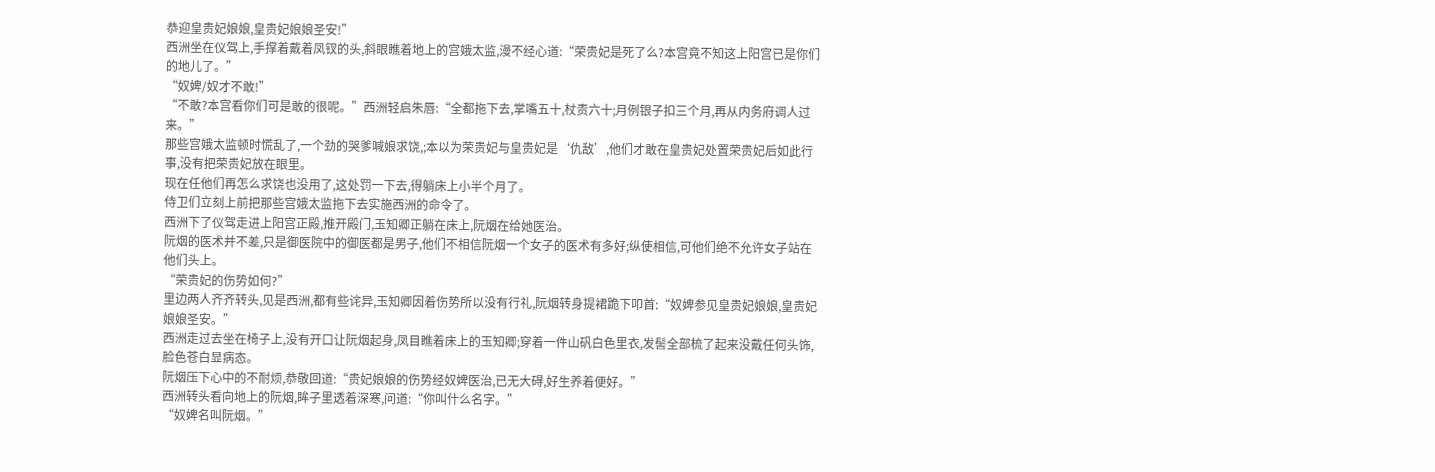恭迎皇贵妃娘娘,皇贵妃娘娘圣安!”
西洲坐在仪驾上,手撑着戴着凤钗的头,斜眼瞧着地上的宫娥太监,漫不经心道:“荣贵妃是死了么?本宫竟不知这上阳宫已是你们的地儿了。”
“奴婢/奴才不敢!”
“不敢?本宫看你们可是敢的很呢。”西洲轻启朱唇:“全都拖下去,掌嘴五十,杖责六十;月例银子扣三个月,再从内务府调人过来。”
那些宫娥太监顿时慌乱了,一个劲的哭爹喊娘求饶,;本以为荣贵妃与皇贵妃是‘仇敌’,他们才敢在皇贵妃处置荣贵妃后如此行事,没有把荣贵妃放在眼里。
现在任他们再怎么求饶也没用了,这处罚一下去,得躺床上小半个月了。
侍卫们立刻上前把那些宫娥太监拖下去实施西洲的命令了。
西洲下了仪驾走进上阳宫正殿,推开殿门,玉知卿正躺在床上,阮烟在给她医治。
阮烟的医术并不差,只是御医院中的御医都是男子,他们不相信阮烟一个女子的医术有多好;纵使相信,可他们绝不允许女子站在他们头上。
“荣贵妃的伤势如何?”
里边两人齐齐转头,见是西洲,都有些诧异,玉知卿因着伤势所以没有行礼,阮烟转身提裙跪下叩首:“奴婢参见皇贵妃娘娘,皇贵妃娘娘圣安。”
西洲走过去坐在椅子上,没有开口让阮烟起身,凤目瞧着床上的玉知卿;穿着一件山矾白色里衣,发髻全部梳了起来没戴任何头饰,脸色苍白显病态。
阮烟压下心中的不耐烦,恭敬回道:“贵妃娘娘的伤势经奴婢医治,已无大碍,好生养着便好。”
西洲转头看向地上的阮烟,眸子里透着深寒,问道:“你叫什么名字。”
“奴婢名叫阮烟。”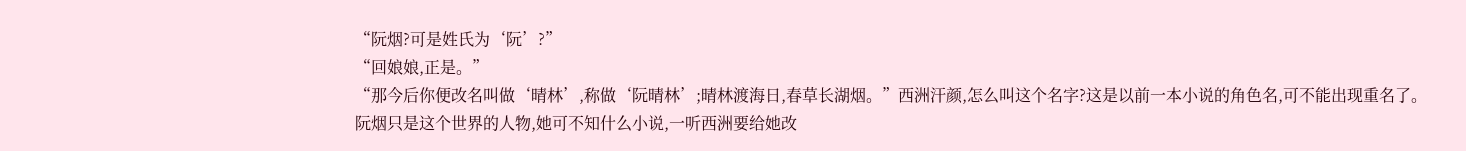“阮烟?可是姓氏为‘阮’?”
“回娘娘,正是。”
“那今后你便改名叫做‘晴林’,称做‘阮晴林’;晴林渡海日,春草长湖烟。”西洲汗颜,怎么叫这个名字?这是以前一本小说的角色名,可不能出现重名了。
阮烟只是这个世界的人物,她可不知什么小说,一听西洲要给她改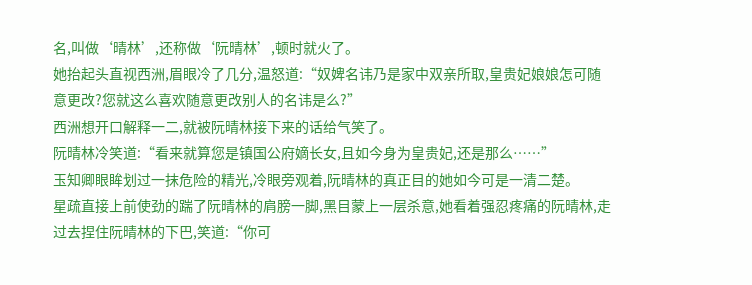名,叫做‘晴林’,还称做‘阮晴林’,顿时就火了。
她抬起头直视西洲,眉眼冷了几分,温怒道:“奴婢名讳乃是家中双亲所取,皇贵妃娘娘怎可随意更改?您就这么喜欢随意更改别人的名讳是么?”
西洲想开口解释一二,就被阮晴林接下来的话给气笑了。
阮晴林冷笑道:“看来就算您是镇国公府嫡长女,且如今身为皇贵妃,还是那么……”
玉知卿眼眸划过一抹危险的精光,冷眼旁观着,阮晴林的真正目的她如今可是一清二楚。
星疏直接上前使劲的踹了阮晴林的肩膀一脚,黑目蒙上一层杀意,她看着强忍疼痛的阮晴林,走过去捏住阮晴林的下巴,笑道:“你可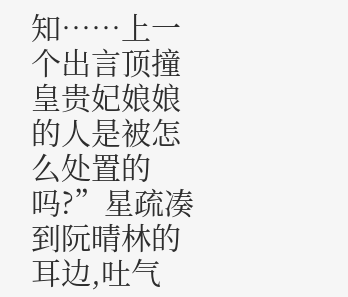知……上一个出言顶撞皇贵妃娘娘的人是被怎么处置的吗?”星疏凑到阮晴林的耳边,吐气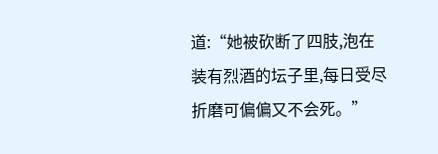道:“她被砍断了四肢,泡在装有烈酒的坛子里,每日受尽折磨可偏偏又不会死。”